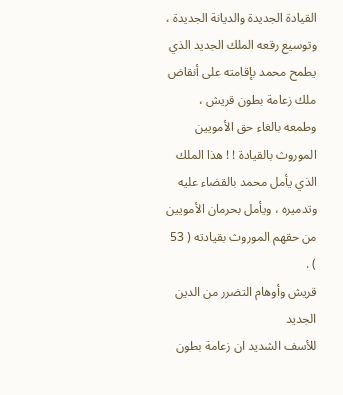القيادة الجديدة والديانة الجديدة ، وتوسيع رقعه الملك الجديد الذي يطمح محمد بإقامته على أنقاض ملك زعامة بطون قريش ، وطمعه بالغاء حق الأمويين الموروث بالقيادة ! ! هذا الملك الذي يأمل محمد بالقضاء عليه وتدميره ، ويأمل بحرمان الأمويين من حقهم الموروث بقيادته ( 53 ) .
قريش وأوهام التضرر من الدين الجديد
للأسف الشديد ان زعامة بطون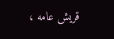قريش عامه ،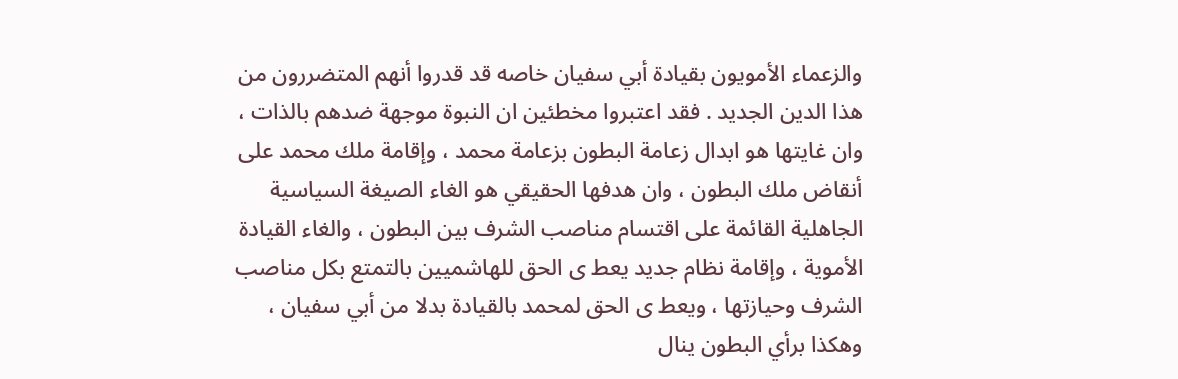والزعماء الأمويون بقيادة أبي سفيان خاصه قد قدروا أنهم المتضررون من هذا الدين الجديد . فقد اعتبروا مخطئين ان النبوة موجهة ضدهم بالذات ، وان غايتها هو ابدال زعامة البطون بزعامة محمد ، وإقامة ملك محمد على أنقاض ملك البطون ، وان هدفها الحقيقي هو الغاء الصيغة السياسية الجاهلية القائمة على اقتسام مناصب الشرف بين البطون ، والغاء القيادة الأموية ، وإقامة نظام جديد يعط ى الحق للهاشميين بالتمتع بكل مناصب الشرف وحيازتها ، ويعط ى الحق لمحمد بالقيادة بدلا من أبي سفيان ، وهكذا برأي البطون ينال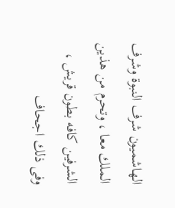الهاشميون شرف النبوة وشرف الملك معا ، وتحرم من هذين الشرفين كافه بطون قريش ، وفى ذلك اجحاف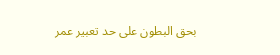بحق البطون على حد تعبير عمر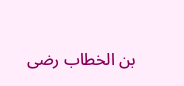بن الخطاب رضى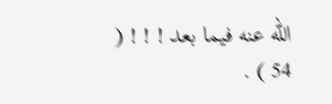اللّه عنه فيما بعد ! ! ! ( 54 ) .